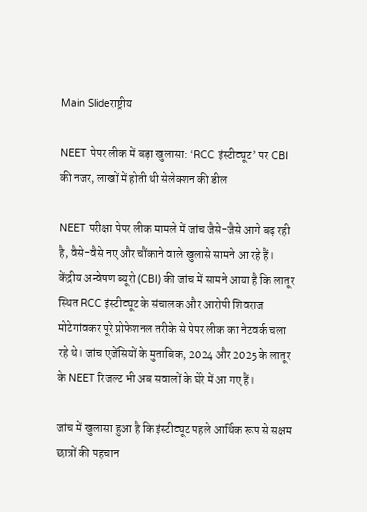Main Slideराष्ट्रीय

NEET पेपर लीक में बड़ा खुलासा: ‘RCC इंस्टीट्यूट’ पर CBI की नजर, लाखों में होती थी सेलेक्शन की डील

NEET परीक्षा पेपर लीक मामले में जांच जैसे-जैसे आगे बढ़ रही है, वैसे-वैसे नए और चौंकाने वाले खुलासे सामने आ रहे हैं। केंद्रीय अन्वेषण ब्यूरो (CBI) की जांच में सामने आया है कि लातूर स्थित RCC इंस्टीट्यूट के संचालक और आरोपी शिवराज मोटेगांवकर पूरे प्रोफेशनल तरीके से पेपर लीक का नेटवर्क चला रहे थे। जांच एजेंसियों के मुताबिक, 2024 और 2025 के लातूर के NEET रिजल्ट भी अब सवालों के घेरे में आ गए हैं।

जांच में खुलासा हुआ है कि इंस्टीट्यूट पहले आर्थिक रूप से सक्षम छात्रों की पहचान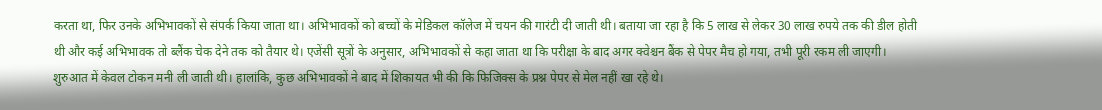करता था, फिर उनके अभिभावकों से संपर्क किया जाता था। अभिभावकों को बच्चों के मेडिकल कॉलेज में चयन की गारंटी दी जाती थी। बताया जा रहा है कि 5 लाख से लेकर 30 लाख रुपये तक की डील होती थी और कई अभिभावक तो ब्लैंक चेक देने तक को तैयार थे। एजेंसी सूत्रों के अनुसार, अभिभावकों से कहा जाता था कि परीक्षा के बाद अगर क्वेश्चन बैंक से पेपर मैच हो गया, तभी पूरी रकम ली जाएगी। शुरुआत में केवल टोकन मनी ली जाती थी। हालांकि, कुछ अभिभावकों ने बाद में शिकायत भी की कि फिजिक्स के प्रश्न पेपर से मेल नहीं खा रहे थे।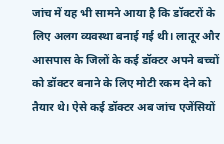जांच में यह भी सामने आया है कि डॉक्टरों के लिए अलग व्यवस्था बनाई गई थी। लातूर और आसपास के जिलों के कई डॉक्टर अपने बच्चों को डॉक्टर बनाने के लिए मोटी रकम देने को तैयार थे। ऐसे कई डॉक्टर अब जांच एजेंसियों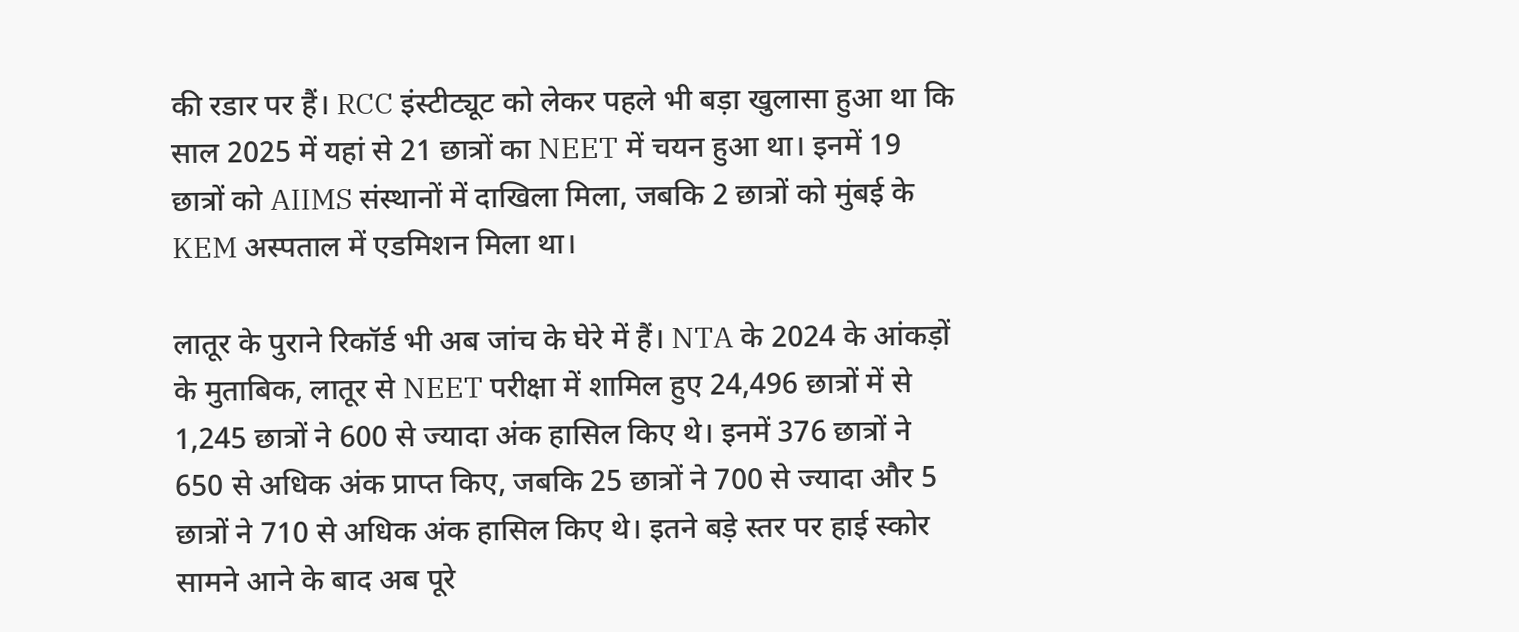की रडार पर हैं। RCC इंस्टीट्यूट को लेकर पहले भी बड़ा खुलासा हुआ था कि साल 2025 में यहां से 21 छात्रों का NEET में चयन हुआ था। इनमें 19 छात्रों को AIIMS संस्थानों में दाखिला मिला, जबकि 2 छात्रों को मुंबई के KEM अस्पताल में एडमिशन मिला था।

लातूर के पुराने रिकॉर्ड भी अब जांच के घेरे में हैं। NTA के 2024 के आंकड़ों के मुताबिक, लातूर से NEET परीक्षा में शामिल हुए 24,496 छात्रों में से 1,245 छात्रों ने 600 से ज्यादा अंक हासिल किए थे। इनमें 376 छात्रों ने 650 से अधिक अंक प्राप्त किए, जबकि 25 छात्रों ने 700 से ज्यादा और 5 छात्रों ने 710 से अधिक अंक हासिल किए थे। इतने बड़े स्तर पर हाई स्कोर सामने आने के बाद अब पूरे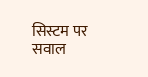सिस्टम पर सवाल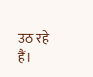उठ रहे हैं।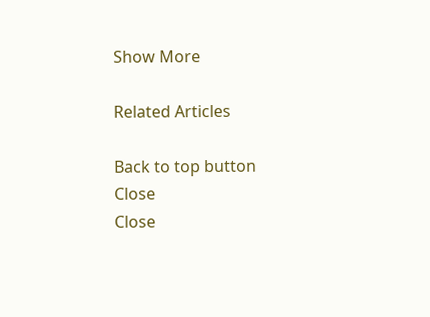Show More

Related Articles

Back to top button
Close
Close